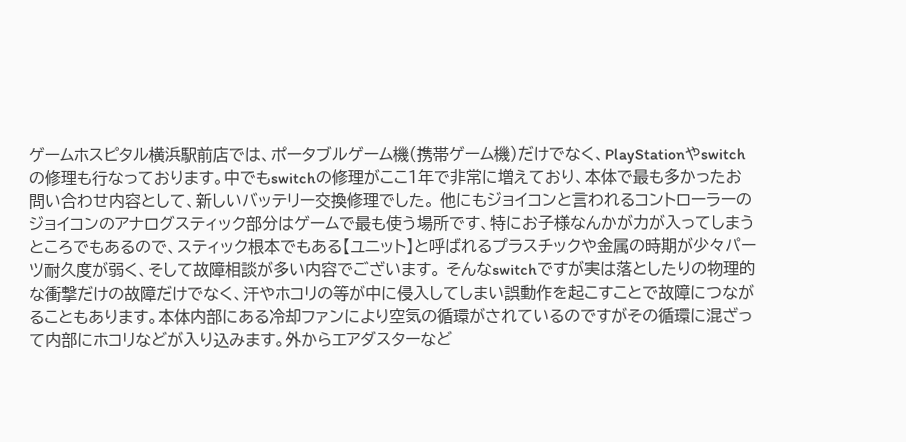ゲームホスピタル横浜駅前店では、ポータブルゲーム機(携帯ゲーム機)だけでなく、PlayStationやswitchの修理も行なっております。中でもswitchの修理がここ1年で非常に増えており、本体で最も多かったお問い合わせ内容として、新しいバッテリー交換修理でした。 他にもジョイコンと言われるコントローラーのジョイコンのアナログスティック部分はゲームで最も使う場所です、特にお子様なんかが力が入ってしまうところでもあるので、スティック根本でもある【ユニット】と呼ばれるプラスチックや金属の時期が少々パーツ耐久度が弱く、そして故障相談が多い内容でございます。 そんなswitchですが実は落としたりの物理的な衝撃だけの故障だけでなく、汗やホコリの等が中に侵入してしまい誤動作を起こすことで故障につながることもあります。本体内部にある冷却ファンにより空気の循環がされているのですがその循環に混ざって内部にホコリなどが入り込みます。外からエアダスターなど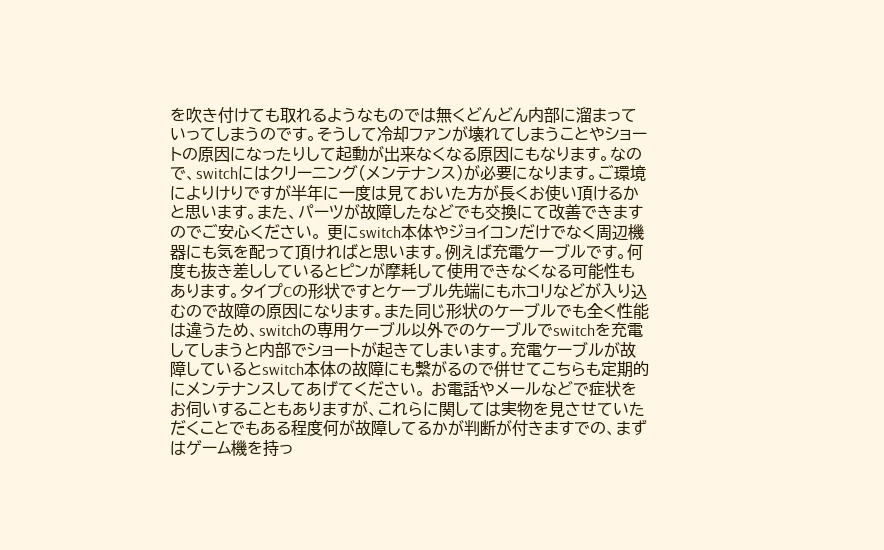を吹き付けても取れるようなものでは無くどんどん内部に溜まっていってしまうのです。そうして冷却ファンが壊れてしまうことやショートの原因になったりして起動が出来なくなる原因にもなります。なので、switchにはクリーニング(メンテナンス)が必要になります。ご環境によりけりですが半年に一度は見ておいた方が長くお使い頂けるかと思います。また、パーツが故障したなどでも交換にて改善できますのでご安心ください。 更にswitch本体やジョイコンだけでなく周辺機器にも気を配って頂ければと思います。例えば充電ケーブルです。何度も抜き差ししているとピンが摩耗して使用できなくなる可能性もあります。タイプCの形状ですとケーブル先端にもホコリなどが入り込むので故障の原因になります。また同じ形状のケーブルでも全く性能は違うため、switchの専用ケーブル以外でのケーブルでswitchを充電してしまうと内部でショートが起きてしまいます。充電ケーブルが故障しているとswitch本体の故障にも繋がるので併せてこちらも定期的にメンテナンスしてあげてください。 お電話やメールなどで症状をお伺いすることもありますが、これらに関しては実物を見させていただくことでもある程度何が故障してるかが判断が付きますでの、まずはゲーム機を持っ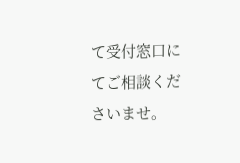て受付窓口にてご相談くださいませ。